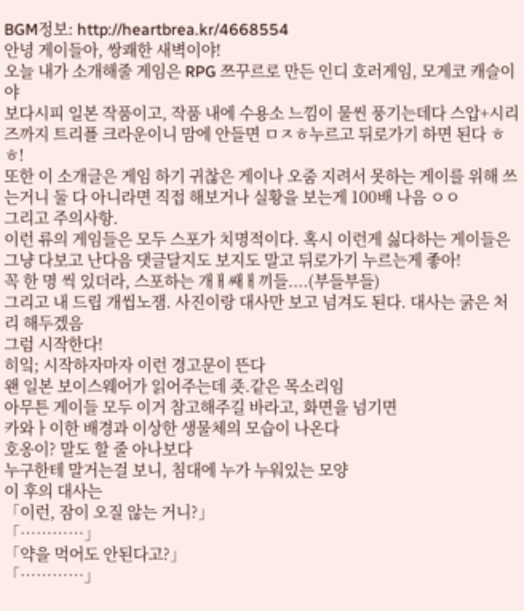BGM정보: http://heartbrea.kr/4668554
안녕 게이들아, 쌍쾌한 새벽이야!
오늘 내가 소개해줄 게임은 RPG 쯔꾸르로 만든 인디 호러게임, 모게코 캐슬이야
보다시피 일본 작품이고, 작품 내에 수용소 느낌이 물씬 풍기는데다 스압+시리즈까지 트리플 크라운이니 맘에 안들면 ㅁㅈㅎ누르고 뒤로가기 하면 된다 ㅎㅎ!
또한 이 소개글은 게임 하기 귀찮은 게이나 오줌 지려서 못하는 게이를 위해 쓰는거니 둘 다 아니라면 직접 해보거나 실황을 보는게 100배 나음 ㅇㅇ
그리고 주의사항.
이런 류의 게임들은 모두 스포가 치명적이다. 혹시 이런게 싫다하는 게이들은 그냥 다보고 난다음 댓글달지도 보지도 말고 뒤로가기 누르는게 좋아!
꼭 한 명 씩 있더라, 스포하는 개ㅐ쌔ㅐ끼들....(부들부들)
그리고 내 드립 개씹노잼. 사진이랑 대사만 보고 넘겨도 된다. 대사는 굵은 처리 해두겠음
그럼 시작한다!
히잌; 시작하자마자 이런 경고문이 뜬다
왠 일본 보이스웨어가 읽어주는데 죳.같은 목소리임
아무튼 게이들 모두 이거 참고해주길 바라고, 화면을 넘기면
카와ㅏ이한 배경과 이상한 생물체의 모습이 나온다
호옹이? 말도 할 줄 아나보다
누구한테 말거는걸 보니, 침대에 누가 누워있는 모양
이 후의 대사는
「이런, 잠이 오질 않는 거니?」
「…………」
「약을 먹어도 안된다고?」
「…………」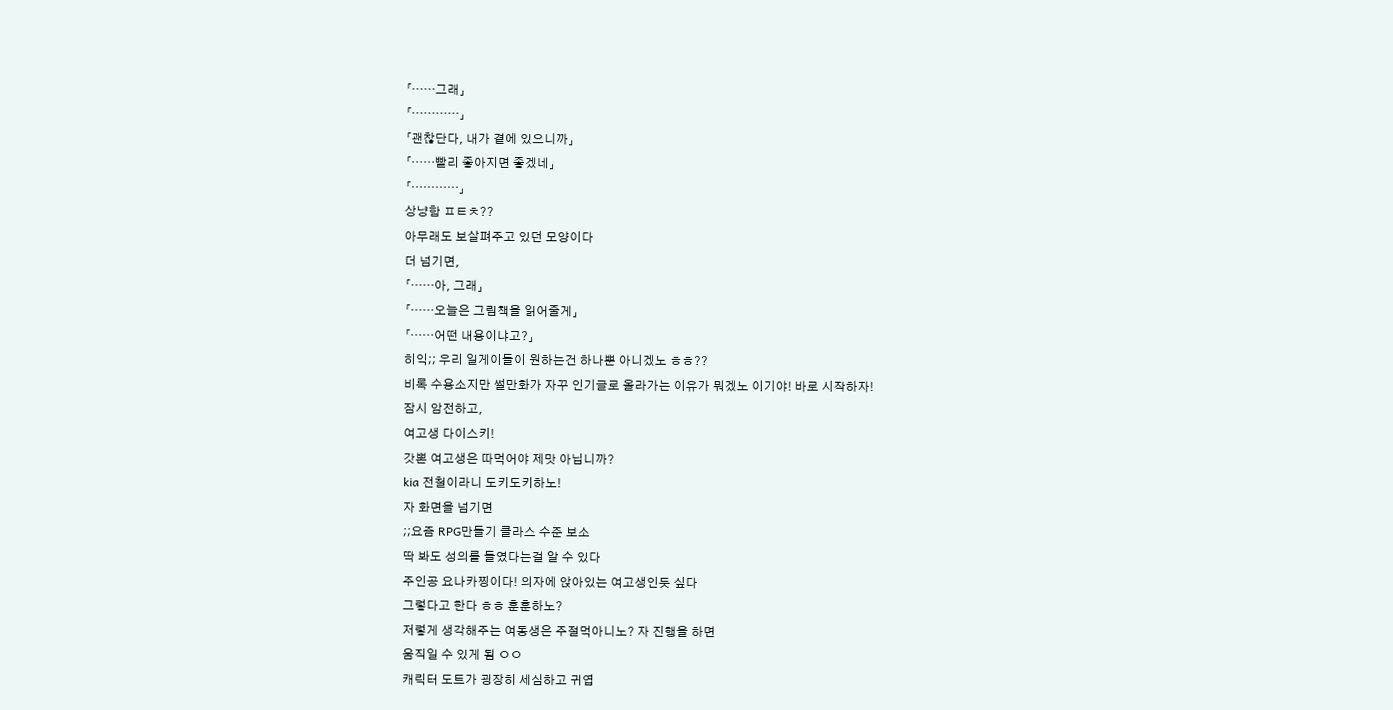「……그래」
「…………」
「괜찮단다, 내가 곁에 있으니까」
「……빨리 좋아지면 좋겠네」
「…………」
상냥함 ㅍㅌㅊ??
아무래도 보살펴주고 있던 모양이다
더 넘기면,
「……아, 그래」
「……오늘은 그림책을 읽어줄게」
「……어떤 내용이냐고?」
히익;; 우리 일게이들이 원하는건 하나뿐 아니겠노 ㅎㅎ??
비록 수용소지만 썰만화가 자꾸 인기글로 올라가는 이유가 뭐겠노 이기야! 바로 시작하자!
잠시 암전하고,
여고생 다이스키!
갓뽄 여고생은 따먹어야 제맛 아닙니까?
kia 전철이라니 도키도키하노!
자 화면을 넘기면
;;요즘 RPG만들기 클라스 수준 보소
딱 봐도 성의를 들였다는걸 알 수 있다
주인공 요나카찡이다! 의자에 앉아있는 여고생인듯 싶다
그렇다고 한다 ㅎㅎ 훈훈하노?
저렇게 생각해주는 여동생은 주절먹아니노? 자 진행을 하면
움직일 수 있게 됨 ㅇㅇ
캐릭터 도트가 굉장히 세심하고 귀엽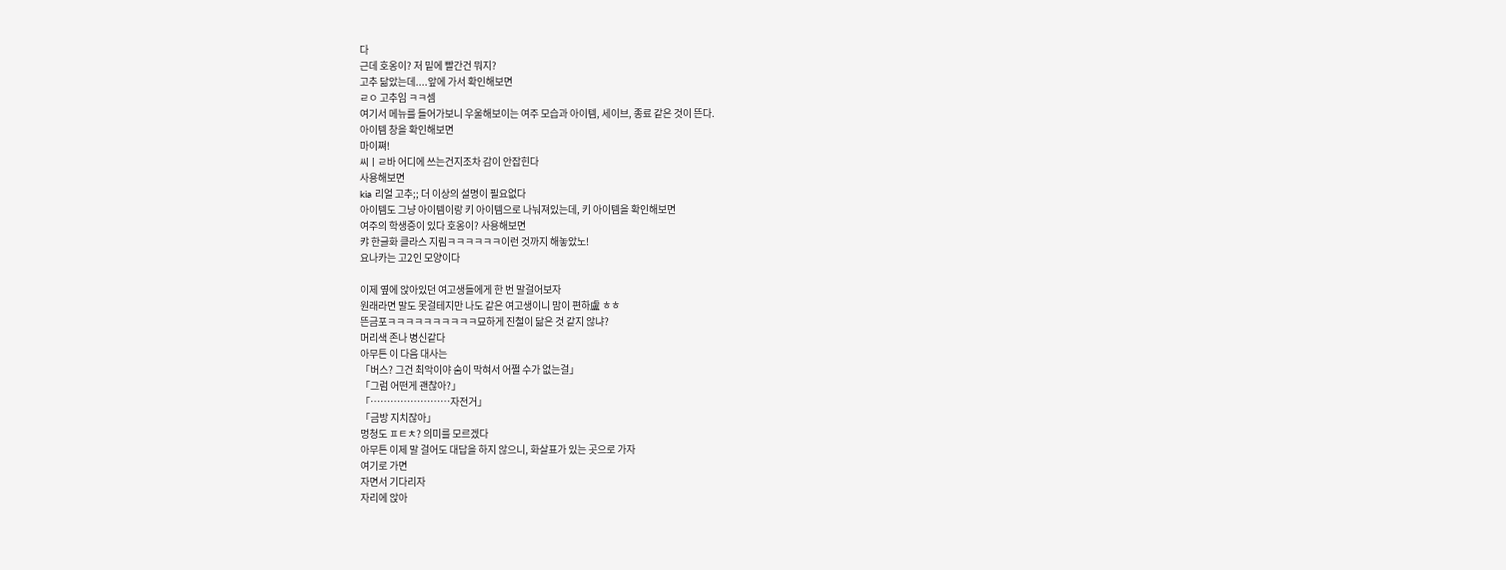다
근데 호옹이? 저 밑에 빨간건 뭐지?
고추 닮았는데....앞에 가서 확인해보면
ㄹㅇ 고추임 ㅋㅋ셈
여기서 메뉴를 들어가보니 우울해보이는 여주 모습과 아이템, 세이브, 종료 같은 것이 뜬다.
아이템 창을 확인해보면
마이쪄!
씨ㅣㄹ바 어디에 쓰는건지조차 감이 안잡힌다
사용해보면
kia 리얼 고추;; 더 이상의 설명이 필요없다
아이템도 그냥 아이템이랑 키 아이템으로 나눠져있는데, 키 아이템을 확인해보면
여주의 학생증이 있다 호옹이? 사용해보면
캬 한글화 클라스 지림ㅋㅋㅋㅋㅋㅋ이런 것까지 해놓았노!
요나카는 고2인 모양이다

이제 옆에 앉아있던 여고생들에게 한 번 말걸어보자
원래라면 말도 못걸테지만 나도 같은 여고생이니 맘이 편하盧 ㅎㅎ
뜬금포ㅋㅋㅋㅋㅋㅋㅋㅋㅋㅋ묘하게 진철이 닮은 것 같지 않냐?
머리색 존나 병신같다
아무튼 이 다음 대사는
「버스? 그건 최악이야 숨이 막혀서 어쩔 수가 없는걸」
「그럼 어떤게 괜찮아?」
「……………………자전거」
「금방 지치잖아」
멍청도 ㅍㅌㅊ? 의미를 모르겠다
아무튼 이제 말 걸어도 대답을 하지 않으니, 화살표가 있는 곳으로 가자
여기로 가면
자면서 기다리자
자리에 앉아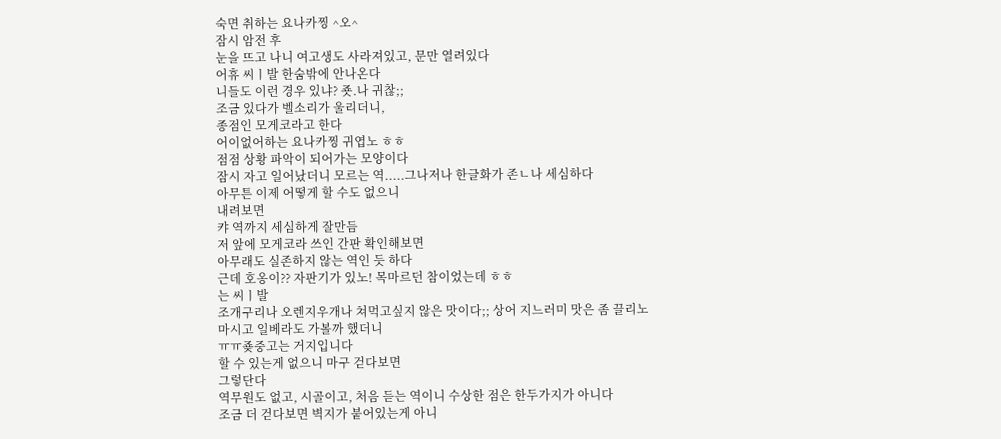숙면 취하는 요나카찡 ^오^
잠시 암전 후
눈을 뜨고 나니 여고생도 사라져있고, 문만 열려있다
어휴 씨ㅣ발 한숨밖에 안나온다
니들도 이런 경우 있냐? 죳.나 귀찮;;
조금 있다가 벨소리가 울리더니,
종점인 모게코라고 한다
어이없어하는 요나카찡 귀엽노 ㅎㅎ
점점 상황 파악이 되어가는 모양이다
잠시 자고 일어났더니 모르는 역.....그나저나 한글화가 존ㄴ나 세심하다
아무튼 이제 어떻게 할 수도 없으니
내려보면
캬 역까지 세심하게 잘만듬
저 앞에 모게코라 쓰인 간판 확인해보면
아무래도 실존하지 않는 역인 듯 하다
근데 호옹이?? 자판기가 있노! 목마르던 참이었는데 ㅎㅎ
는 씨ㅣ발
조개구리나 오렌지우개나 쳐먹고싶지 않은 맛이다;; 상어 지느러미 맛은 좀 끌리노
마시고 일베라도 가볼까 했더니
ㅠㅠ죶중고는 거지입니다
할 수 있는게 없으니 마구 걷다보면
그렇단다
역무원도 없고, 시골이고, 처음 듣는 역이니 수상한 점은 한두가지가 아니다
조금 더 걷다보면 벽지가 붙어있는게 아니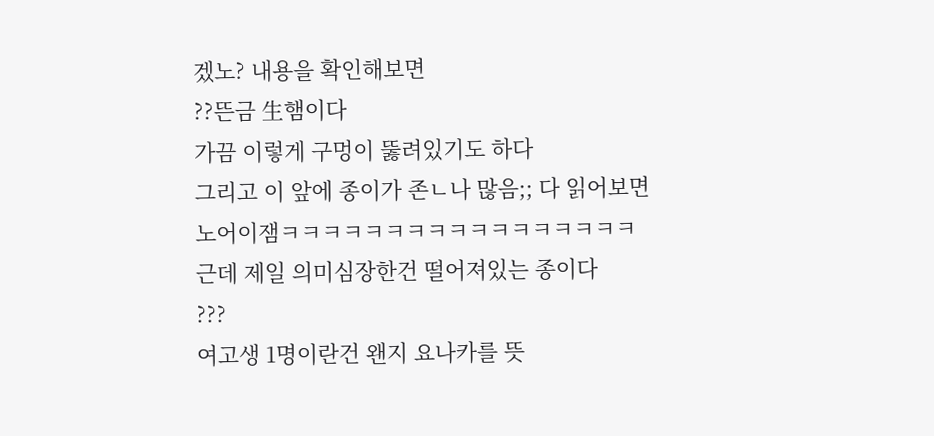겠노? 내용을 확인해보면
??뜬금 生햄이다
가끔 이렇게 구멍이 뚫려있기도 하다
그리고 이 앞에 종이가 존ㄴ나 많음;; 다 읽어보면
노어이잼ㅋㅋㅋㅋㅋㅋㅋㅋㅋㅋㅋㅋㅋㅋㅋㅋㅋ
근데 제일 의미심장한건 떨어져있는 종이다
???
여고생 1명이란건 왠지 요나카를 뜻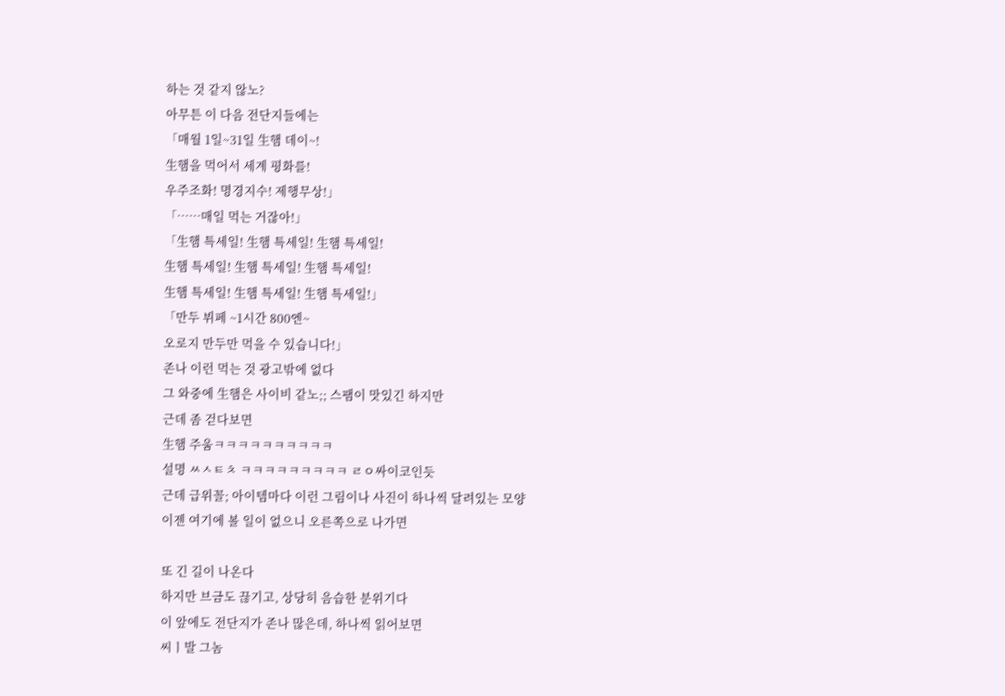하는 것 같지 않노?
아무튼 이 다음 전단지들에는
「매월 1일~31일 生햄 데이~!
生햄을 먹어서 세계 평화를!
우주조화! 명경지수! 제행무상!」
「……매일 먹는 거잖아!」
「生햄 특세일! 生햄 특세일! 生햄 특세일!
生햄 특세일! 生햄 특세일! 生햄 특세일!
生햄 특세일! 生햄 특세일! 生햄 특세일!」
「만두 뷔페 ~1시간 800엔~
오로지 만두만 먹을 수 있습니다!」
존나 이런 먹는 것 광고밖에 없다
그 와중에 生햄은 사이비 같노;; 스팸이 맛있긴 하지만
근데 좀 걷다보면
生햄 주움ㅋㅋㅋㅋㅋㅋㅋㅋㅋㅋ
설명 ㅆㅅㅌㅊ ㅋㅋㅋㅋㅋㅋㅋㅋㅋ ㄹㅇ싸이코인듯
근데 급위꼴; 아이템마다 이런 그림이나 사진이 하나씩 달려있는 모양
이젠 여기에 볼 일이 없으니 오른쪽으로 나가면

또 긴 길이 나온다
하지만 브금도 끊기고, 상당히 음습한 분위기다
이 앞에도 전단지가 존나 많은데, 하나씩 읽어보면
씨ㅣ발 그놈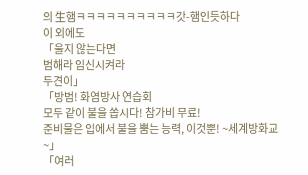의 生햄ㅋㅋㅋㅋㅋㅋㅋㅋㅋㅋ갓-햄인듯하다
이 외에도
「울지 않는다면
범해라 임신시켜라
두견이」
「방범! 화염방사 연습회
모두 같이 불을 쏩시다! 참가비 무료!
준비물은 입에서 불을 뿜는 능력, 이것뿐! ~세계방화교~」
「여러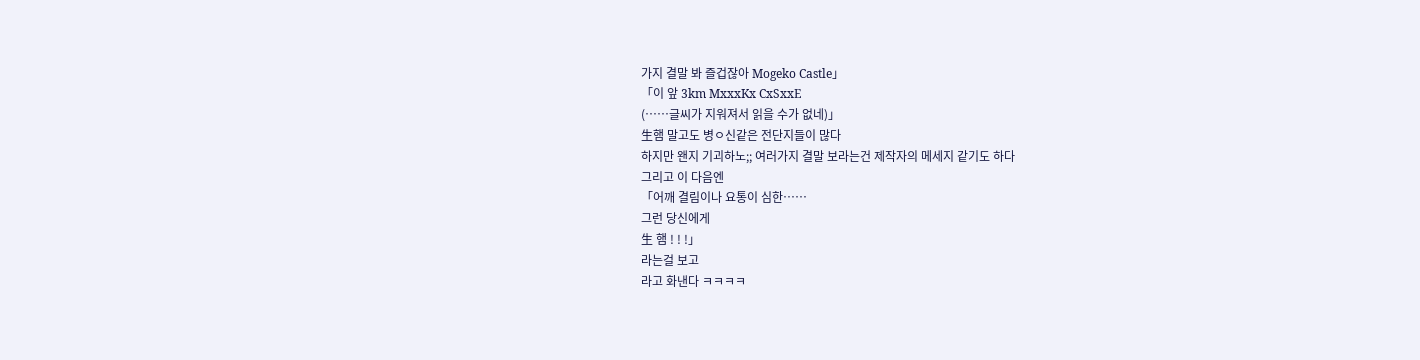가지 결말 봐 즐겁잖아 Mogeko Castle」
「이 앞 3km MxxxKx CxSxxE
(……글씨가 지워져서 읽을 수가 없네)」
生햄 말고도 병ㅇ신같은 전단지들이 많다
하지만 왠지 기괴하노;; 여러가지 결말 보라는건 제작자의 메세지 같기도 하다
그리고 이 다음엔
「어깨 결림이나 요통이 심한……
그런 당신에게
生 햄 ! ! !」
라는걸 보고
라고 화낸다 ㅋㅋㅋㅋ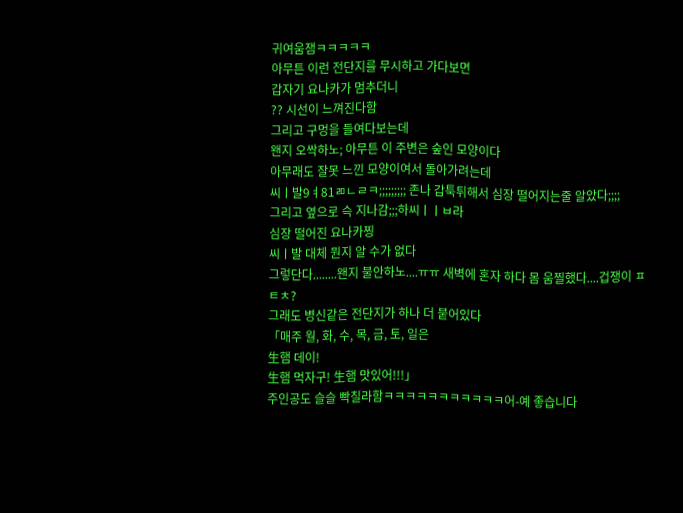귀여움잼ㅋㅋㅋㅋㅋ
아무튼 이런 전단지를 무시하고 가다보면
갑자기 요나카가 멈추더니
?? 시선이 느껴진다함
그리고 구멍을 들여다보는데
왠지 오싹하노; 아무튼 이 주변은 숲인 모양이다
아무래도 잘못 느낀 모양이여서 돌아가려는데
씨ㅣ발9ㅕ81ㄻㄴㄹㅋ;;;;;;;;; 존나 갑툭튀해서 심장 떨어지는줄 알았다;;;;
그리고 옆으로 슥 지나감;;;하씨ㅣㅣㅂ라
심장 떨어진 요나카찡
씨ㅣ발 대체 뭔지 알 수가 없다
그렇단다........왠지 불안하노....ㅠㅠ 새벽에 혼자 하다 몸 움찔했다....겁쟁이 ㅍㅌㅊ?
그래도 병신같은 전단지가 하나 더 붙어있다
「매주 월, 화, 수, 목, 금, 토, 일은
生햄 데이!
生햄 먹자구! 生햄 맛있어!!!」
주인공도 슬슬 빡칠라함ㅋㅋㅋㅋㅋㅋㅋㅋㅋㅋㅋ어-예 좋습니다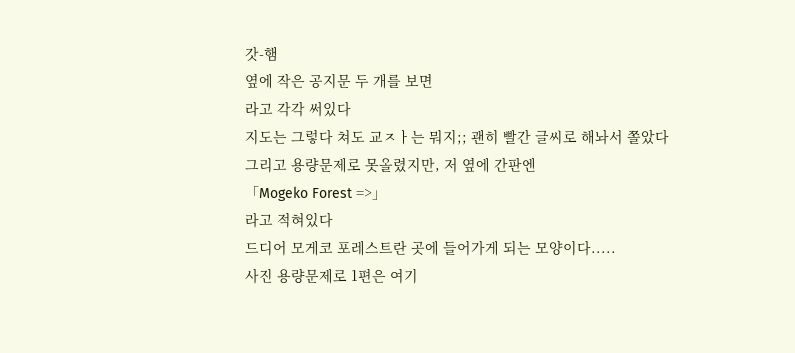갓-햄
옆에 작은 공지문 두 개를 보면
라고 각각 써있다
지도는 그렇다 쳐도 교ㅈㅏ는 뭐지;; 괜히 빨간 글씨로 해놔서 쫄았다
그리고 용량문제로 못올렸지만, 저 옆에 간판엔
「Mogeko Forest =>」
라고 적혀있다
드디어 모게코 포레스트란 곳에 들어가게 되는 모양이다.....
사진 용량문제로 1편은 여기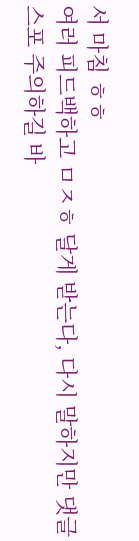서 마침 ㅎㅎ
여러 피드백하고 ㅁㅈㅎ 달게 받는다, 다시 말하지만 댓글 스포 주의하길 바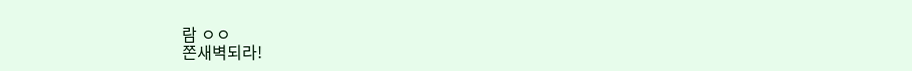람 ㅇㅇ
쫀새벽되라!